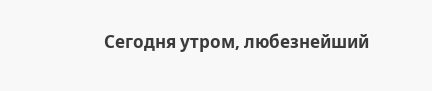Сегодня утром, любезнейший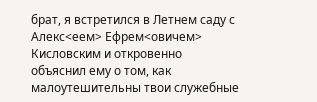брат, я встретился в Летнем саду с Алекс<еем> Ефрем<овичем> Кисловским и откровенно объяснил ему о том, как малоутешительны твои служебные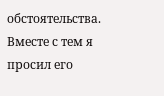обстоятельства. Вместе с тем я просил его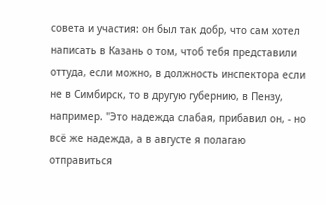совета и участия: он был так добр, что сам хотел написать в Казань о том, чтоб тебя представили оттуда, если можно, в должность инспектора если не в Симбирск, то в другую губернию, в Пензу, например. "Это надежда слабая, прибавил он, - но всё же надежда, а в августе я полагаю отправиться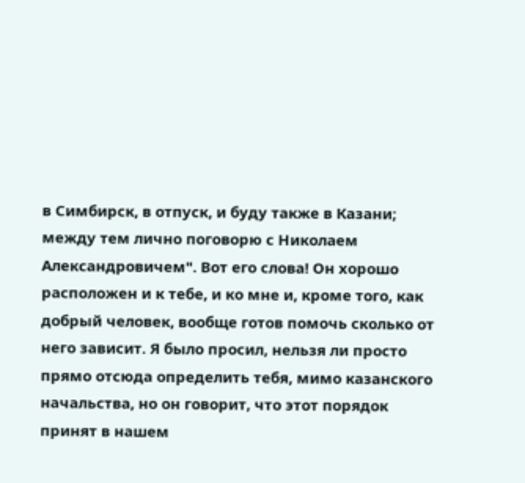в Симбирск, в отпуск, и буду также в Казани; между тем лично поговорю с Николаем Александровичем". Вот его слова! Он хорошо расположен и к тебе, и ко мне и, кроме того, как добрый человек, вообще готов помочь сколько от него зависит. Я было просил, нельзя ли просто прямо отсюда определить тебя, мимо казанского начальства, но он говорит, что этот порядок принят в нашем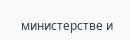министерстве и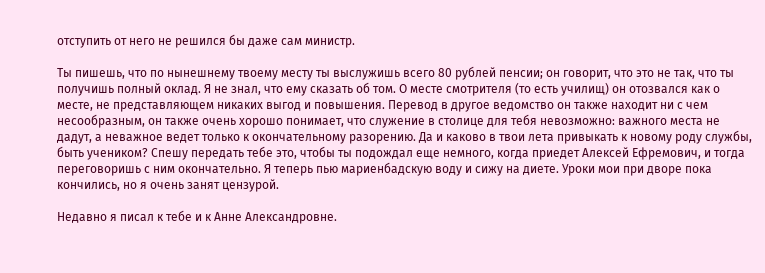отступить от него не решился бы даже сам министр.

Ты пишешь, что по нынешнему твоему месту ты выслужишь всего 80 рублей пенсии; он говорит, что это не так, что ты получишь полный оклад. Я не знал, что ему сказать об том. О месте смотрителя (то есть училищ) он отозвался как о месте, не представляющем никаких выгод и повышения. Перевод в другое ведомство он также находит ни с чем несообразным, он также очень хорошо понимает, что служение в столице для тебя невозможно: важного места не дадут, а неважное ведет только к окончательному разорению. Да и каково в твои лета привыкать к новому роду службы, быть учеником? Спешу передать тебе это, чтобы ты подождал еще немного, когда приедет Алексей Ефремович, и тогда переговоришь с ним окончательно. Я теперь пью мариенбадскую воду и сижу на диете. Уроки мои при дворе пока кончились, но я очень занят цензурой.

Недавно я писал к тебе и к Анне Александровне.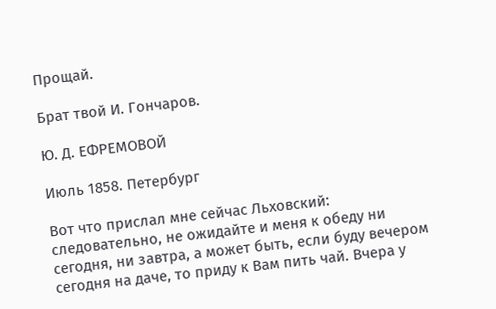Прощай.

Брат твой И. Гончаров.

Ю. Д. ЕФРЕМОВОЙ

Июль 1858. Петербург

Вот что прислал мне сейчас Льховский: следовательно, не ожидайте и меня к обеду ни сегодня, ни завтра, а может быть, если буду вечером сегодня на даче, то приду к Вам пить чай. Вчера у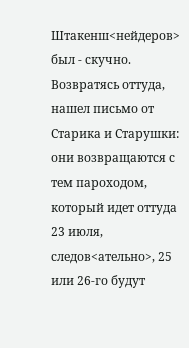Штакенш<нейдеров> был - скучно. Возвратясь оттуда, нашел письмо от Старика и Старушки: они возвращаются с тем пароходом, который идет оттуда 23 июля, следов<ательно>, 25 или 26-го будут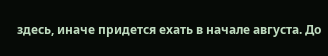здесь, иначе придется ехать в начале августа. До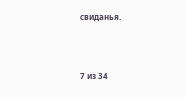свиданья.



7 из 34